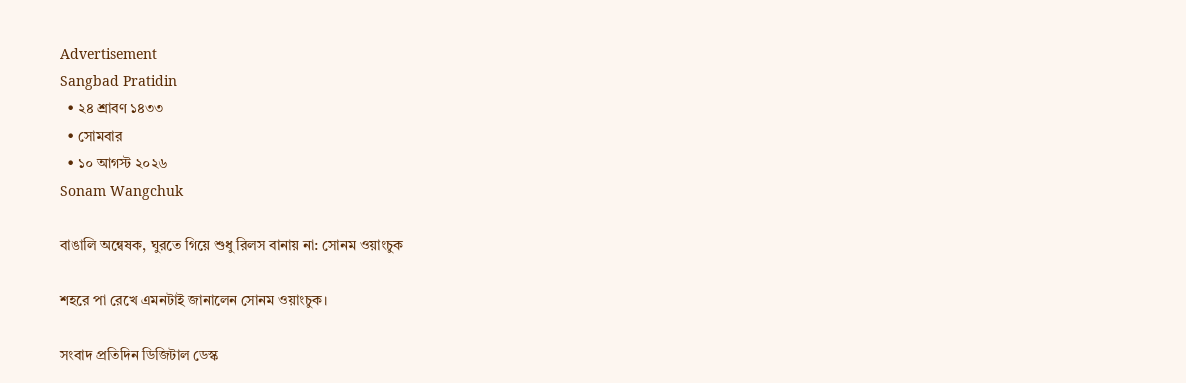Advertisement
Sangbad Pratidin
  • ২৪ শ্রাবণ ১৪৩৩
  • সোমবার
  • ১০ আগস্ট ২০২৬
Sonam Wangchuk

বাঙালি অন্বেষক, ঘুরতে গিয়ে শুধু রিলস বানায় না: সোনম ওয়াংচুক

শহরে পা রেখে এমনটাই জানালেন সোনম ওয়াংচুক।

সংবাদ প্রতিদিন ডিজিটাল ডেস্ক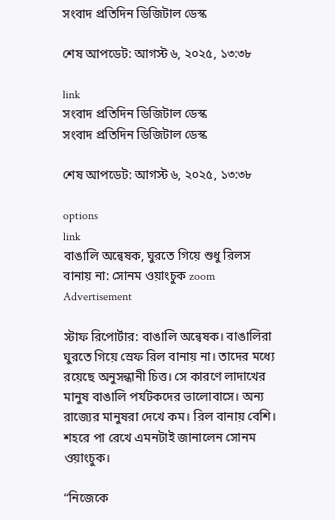সংবাদ প্রতিদিন ডিজিটাল ডেস্ক

শেষ আপডেট: আগস্ট ৬, ২০২৫, ১৩:৩৮

link
সংবাদ প্রতিদিন ডিজিটাল ডেস্ক
সংবাদ প্রতিদিন ডিজিটাল ডেস্ক

শেষ আপডেট: আগস্ট ৬, ২০২৫, ১৩:৩৮

options
link
বাঙালি অন্বেষক, ঘুরতে গিয়ে শুধু রিলস বানায় না: সোনম ওয়াংচুক zoom
Advertisement

স্টাফ রিপোর্টার: বাঙালি অন্বেষক। বাঙালিরা ঘুরতে গিয়ে স্রেফ রিল বানায় না। তাদের মধ্যে রয়েছে অনুসন্ধানী চিত্ত। সে কারণে লাদাখের মানুষ বাঙালি পর্যটকদের ভালোবাসে। অন‌্য রাজ্যের মানুষরা দেখে কম। রিল বানায় বেশি। শহরে পা রেখে এমনটাই জানালেন সোনম ওয়াংচুক।

“নিজেকে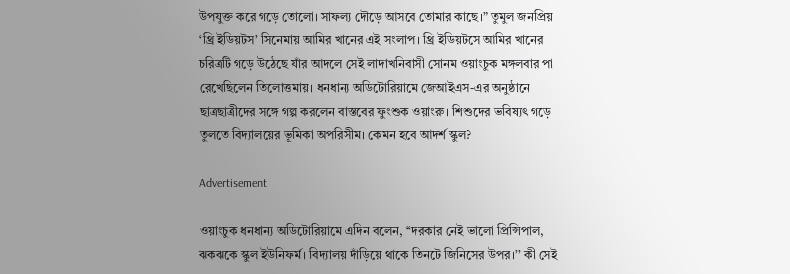উপযুক্ত করে গড়ে তোলো। সাফল‌্য দৌড়ে আসবে তোমার কাছে।” তুমুল জনপ্রিয় ‘থ্রি ইডিয়টস’ সিনেমায় আমির খানের এই সংলাপ। থ্রি ইডিয়টসে আমির খানের চরিত্রটি গড়ে উঠেছে যাঁর আদলে সেই লাদাখনিবাসী সোনম ওয়াংচুক মঙ্গলবার পা রেখেছিলেন তিলোত্তমায়। ধনধান‌্য অডিটোরিয়ামে জেআইএস-এর অনুষ্ঠানে ছাত্রছাত্রীদের সঙ্গে গল্প করলেন বাস্তবের ফুংশুক ওয়াংরু। শিশুদের ভবিষ‌্যৎ গড়ে তুলতে বিদ‌্যালয়ের ভূমিকা অপরিসীম। কেমন হবে আদর্শ স্কুল?

Advertisement

ওয়াংচুক ধনধান‌্য অডিটোরিয়ামে এদিন বলেন, ‘‘দরকার নেই ভালো প্রিন্সিপাল, ঝকঝকে স্কুল ইউনিফর্ম। বিদ‌্যালয় দাঁড়িয়ে থাকে তিনটে জিনিসের উপর।’’ কী সেই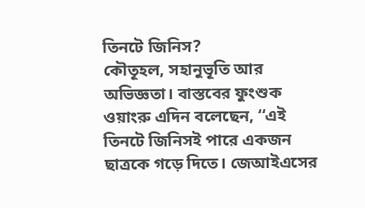তিনটে জিনিস?
কৌতূহল, সহানুভূতি আর অভিজ্ঞতা। বাস্তবের ফুংশুক ওয়াংরু এদিন বলেছেন, ‘‘এই তিনটে জিনিসই পারে একজন ছাত্রকে গড়ে দিতে। জেআইএসের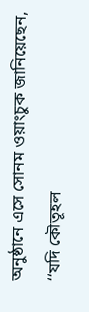অনুষ্ঠানে এসে সোনম ওয়াংচুক জানিয়েছেন, ‘‘যদি কৌতূহল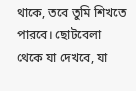থাকে, তবে তুমি শিখতে পারবে। ছোটবেলা থেকে যা দেখবে, যা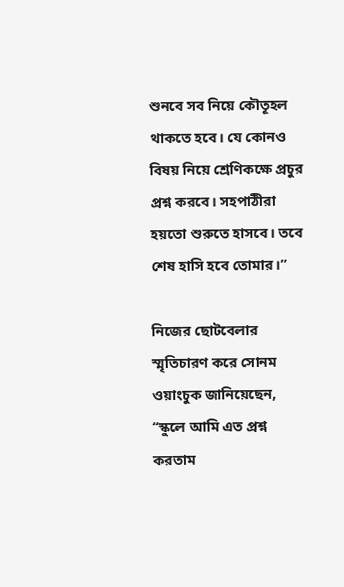শুনবে সব নিয়ে কৌতূহল থাকতে হবে। যে কোনও বিষয় নিয়ে শ্রেণিকক্ষে প্রচুর প্রশ্ন করবে। সহপাঠীরা হয়তো শুরুতে হাসবে। তবে শেষ হাসি হবে তোমার।”

নিজের ছোটবেলার স্মৃতিচারণ করে সোনম ওয়াংচুক জানিয়েছেন, ‘‘স্কুলে আমি এত প্রশ্ন করতাম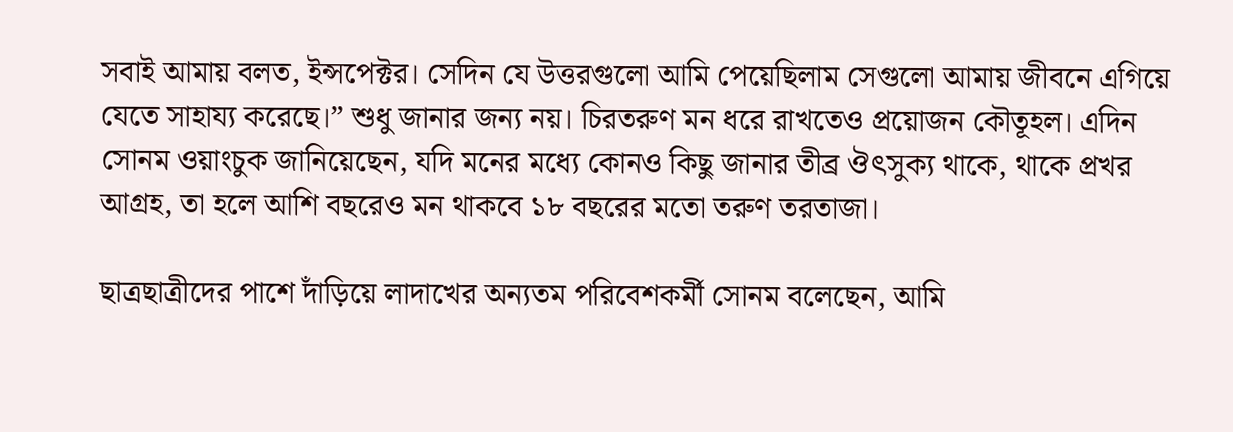সবাই আমায় বলত, ইন্সপেক্টর। সেদিন যে উত্তরগুলো আমি পেয়েছিলাম সেগুলো আমায় জীবনে এগিয়ে যেতে সাহায‌্য করেছে।” শুধু জানার জন‌্য নয়। চিরতরুণ মন ধরে রাখতেও প্রয়োজন কৌতূহল। এদিন সোনম ওয়াংচুক জানিয়েছেন, যদি মনের মধ্যে কোনও কিছু জানার তীব্র ঔৎসুক্য থাকে, থাকে প্রখর আগ্রহ, তা হলে আশি বছরেও মন থাকবে ১৮ বছরের মতো তরুণ তরতাজা।

ছাত্রছাত্রীদের পাশে দাঁড়িয়ে লাদাখের অন‌্যতম পরিবেশকর্মী সোনম বলেছেন, আমি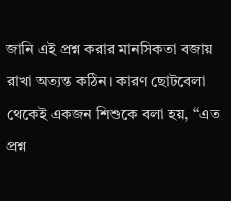জানি এই প্রশ্ন করার মানসিকতা বজায় রাখা অত‌্যন্ত কঠিন। কারণ ছোটবেলা থেকেই একজন শিশুকে বলা হয়, ‘‘এত প্রশ্ন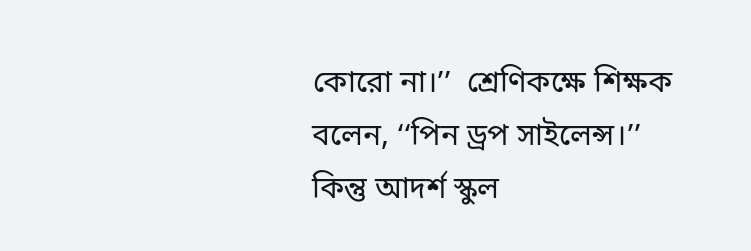কোরো না।’’  শ্রেণিকক্ষে শিক্ষক বলেন, ‘‘পিন ড্রপ সাইলেন্স।’’ কিন্তু আদর্শ স্কুল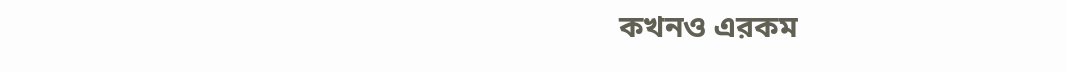কখনও এরকম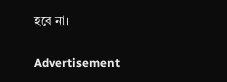হবে না।

Advertisement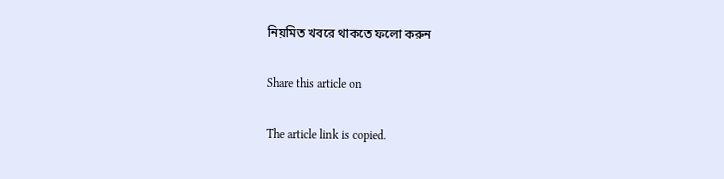নিয়মিত খবরে থাকতে ফলো করুন

Share this article on

The article link is copied.